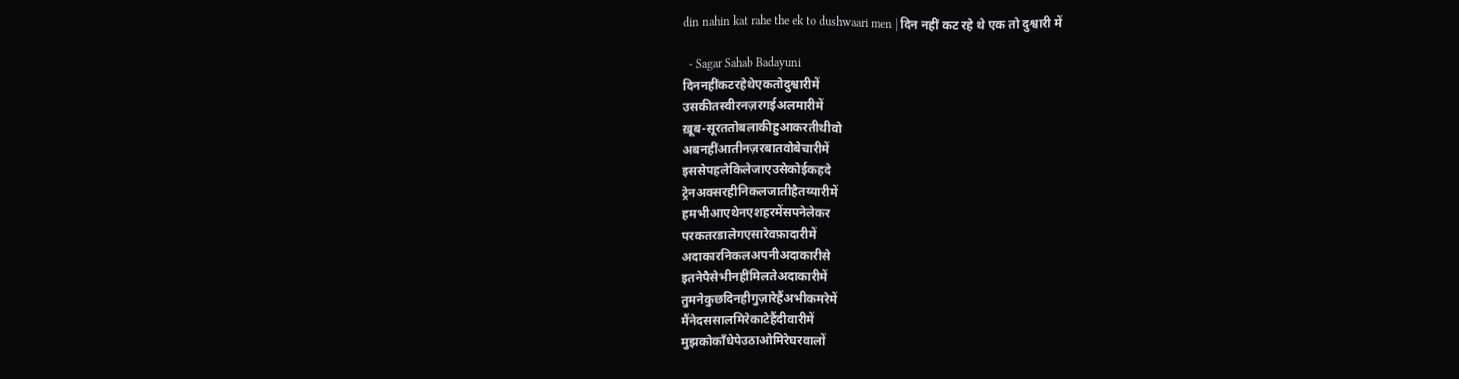din nahin kat rahe the ek to dushwaari men | दिन नहीं कट रहे थे एक तो दुश्वारी में

  - Sagar Sahab Badayuni
दिननहींकटरहेथेएकतोदुश्वारीमें
उसकीतस्वीरनज़रगईअलमारीमें
ख़ूब-सूरततोबलाकीहुआकरतीथीवो
अबनहींआतीनज़रबातवोबेचारीमें
इससेपहलेकिलेजाएउसेकोईकहदे
ट्रेनअक्सरहीनिकलजातीहैतय्यारीमें
हमभीआएथेनएशहरमेंसपनेलेकर
परकतरडालेगएसारेवफ़ादारीमें
अदाकारनिकलअपनीअदाकारीसे
इतनेपैसेभीनहींमिलतेअदाकारीमें
तुमनेकुछदिनहीगुज़ारेहैंअभीकमरेमें
मैंनेदससालमिरेकाटेहैंदीवारीमें
मुझकोकाँधेपेउठाओमिरेघरवालों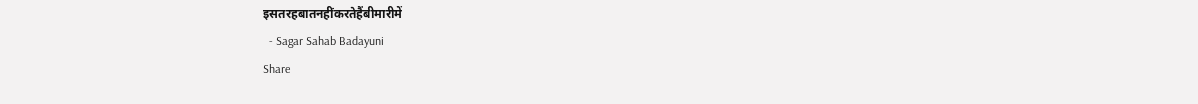इसतरहबातनहींकरतेहैंबीमारीमें
  - Sagar Sahab Badayuni
Share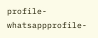profile-whatsappprofile-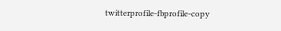twitterprofile-fbprofile-copy